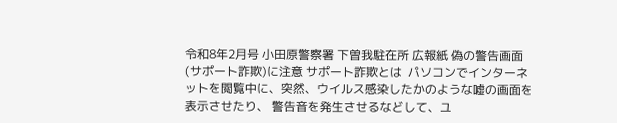令和8年2月号 小田原警察署 下曽我駐在所 広報紙 偽の警告画面(サポート詐欺)に注意 サポート詐欺とは  パソコンでインターネットを閲覧中に、突然、ウイルス感染したかのような嘘の画面を表示させたり、 警告音を発生させるなどして、ユ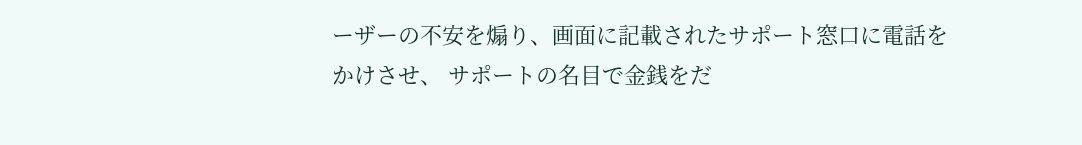ーザーの不安を煽り、画面に記載されたサポート窓口に電話をかけさせ、 サポートの名目で金銭をだ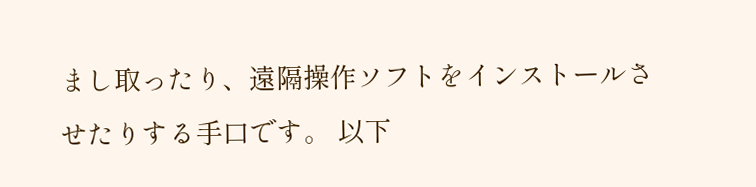まし取ったり、遠隔操作ソフトをインストールさせたりする手口です。 以下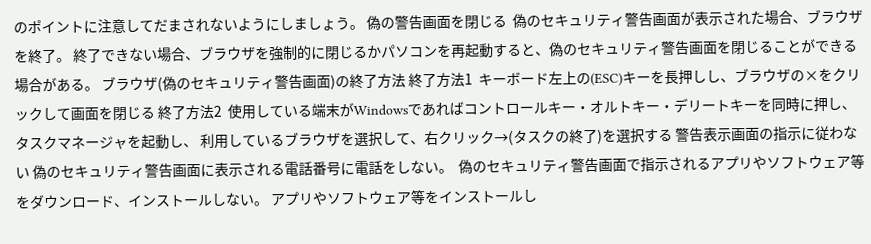のポイントに注意してだまされないようにしましょう。 偽の警告画面を閉じる  偽のセキュリティ警告画面が表示された場合、ブラウザを終了。 終了できない場合、ブラウザを強制的に閉じるかパソコンを再起動すると、偽のセキュリティ警告画面を閉じることができる場合がある。 ブラウザ(偽のセキュリティ警告画面)の終了方法 終了方法1  キーボード左上の(ESC)キーを長押しし、ブラウザの×をクリックして画面を閉じる 終了方法2  使用している端末がWindowsであればコントロールキー・オルトキー・デリートキーを同時に押し、タスクマネージャを起動し、 利用しているブラウザを選択して、右クリック→(タスクの終了)を選択する 警告表示画面の指示に従わない 偽のセキュリティ警告画面に表示される電話番号に電話をしない。  偽のセキュリティ警告画面で指示されるアプリやソフトウェア等をダウンロード、インストールしない。 アプリやソフトウェア等をインストールし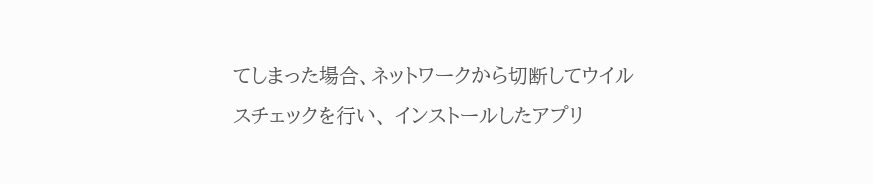てしまった場合、ネットワークから切断してウイルスチェックを行い、 インストールしたアプリ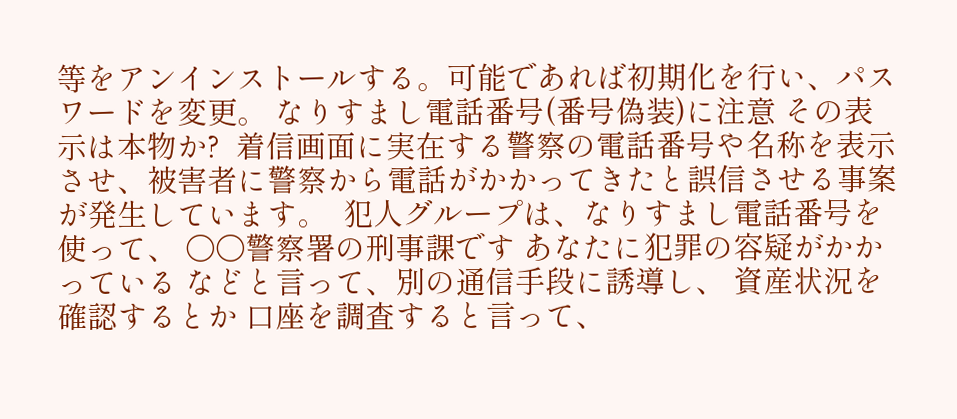等をアンインストールする。可能であれば初期化を行い、パスワードを変更。 なりすまし電話番号(番号偽装)に注意 その表示は本物か?  着信画面に実在する警察の電話番号や名称を表示させ、被害者に警察から電話がかかってきたと誤信させる事案が発生しています。  犯人グループは、なりすまし電話番号を使って、 〇〇警察署の刑事課です あなたに犯罪の容疑がかかっている などと言って、別の通信手段に誘導し、 資産状況を確認するとか 口座を調査すると言って、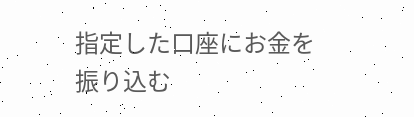指定した口座にお金を振り込む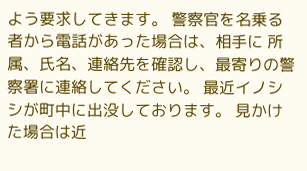よう要求してきます。 警察官を名乗る者から電話があった場合は、相手に 所属、氏名、連絡先を確認し、最寄りの警察署に連絡してください。 最近イノシシが町中に出没しております。 見かけた場合は近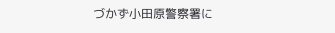づかず小田原警察署に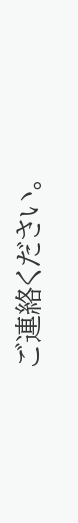ご連絡ください。